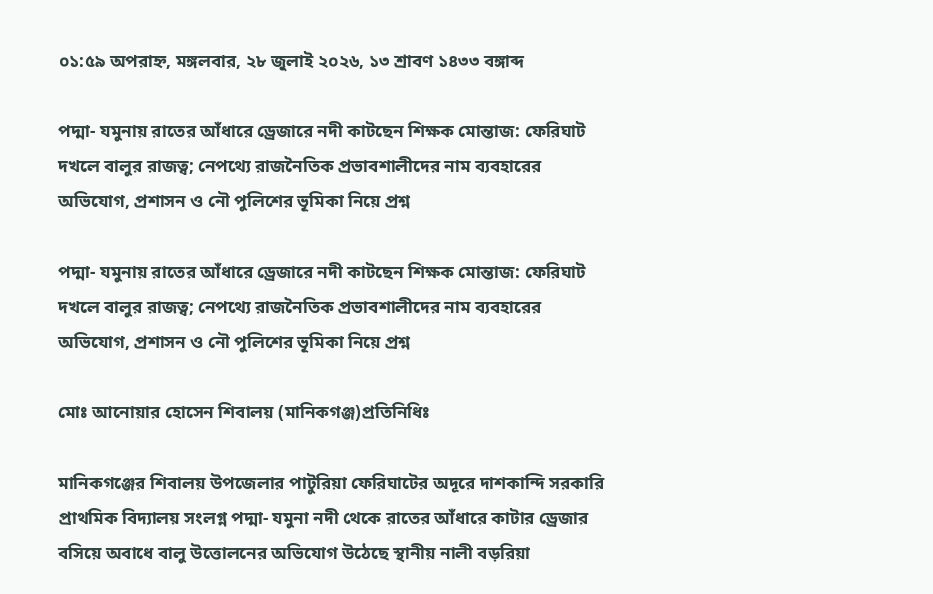০১:৫৯ অপরাহ্ন, মঙ্গলবার, ২৮ জুলাই ২০২৬, ১৩ শ্রাবণ ১৪৩৩ বঙ্গাব্দ

পদ্মা- যমুনায় রাতের আঁধারে ড্রেজারে নদী কাটছেন শিক্ষক মোন্তাজ: ফেরিঘাট দখলে বালুর রাজত্ব; নেপথ্যে রাজনৈতিক প্রভাবশালীদের নাম ব্যবহারের অভিযোগ, প্রশাসন ও নৌ পুলিশের ভূমিকা নিয়ে প্রশ্ন

পদ্মা- যমুনায় রাতের আঁধারে ড্রেজারে নদী কাটছেন শিক্ষক মোন্তাজ: ফেরিঘাট দখলে বালুর রাজত্ব; নেপথ্যে রাজনৈতিক প্রভাবশালীদের নাম ব্যবহারের অভিযোগ, প্রশাসন ও নৌ পুলিশের ভূমিকা নিয়ে প্রশ্ন

মোঃ আনোয়ার হোসেন শিবালয় (মানিকগঞ্জ)প্রতিনিধিঃ

মানিকগঞ্জের শিবালয় উপজেলার পাটুরিয়া ফেরিঘাটের অদূরে দাশকান্দি সরকারি প্রাথমিক বিদ্যালয় সংলগ্ন পদ্মা- যমুনা নদী থেকে রাতের আঁধারে কাটার ড্রেজার বসিয়ে অবাধে বালু উত্তোলনের অভিযোগ উঠেছে স্থানীয় নালী বড়রিয়া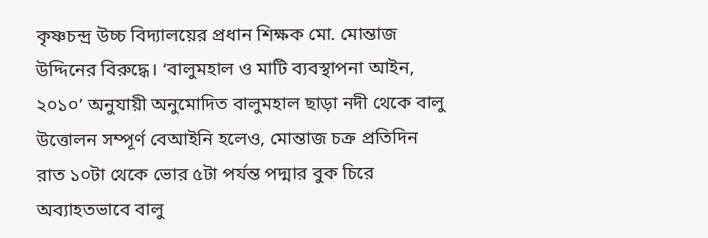কৃষ্ণচন্দ্র উচ্চ বিদ্যালয়ের প্রধান শিক্ষক মো. মোন্তাজ উদ্দিনের বিরুদ্ধে। ‘বালুমহাল ও মাটি ব্যবস্থাপনা আইন, ২০১০’ অনুযায়ী অনুমোদিত বালুমহাল ছাড়া নদী থেকে বালু উত্তোলন সম্পূর্ণ বেআইনি হলেও, মোন্তাজ চক্র প্রতিদিন রাত ১০টা থেকে ভোর ৫টা পর্যন্ত পদ্মার বুক চিরে অব্যাহতভাবে বালু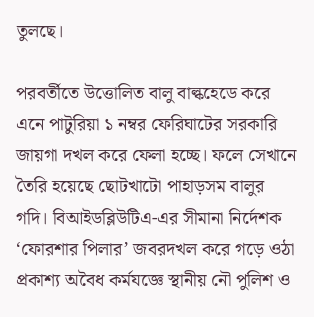তুলছে।

পরবর্তীতে উত্তোলিত বালু বাল্কহেডে করে এনে পাটুরিয়া ১ নম্বর ফেরিঘাটের সরকারি জায়গা দখল করে ফেলা হচ্ছে। ফলে সেখানে তৈরি হয়েছে ছোটখাটো পাহাড়সম বালুর গদি। বিআইডব্লিউটিএ-এর সীমানা নির্দেশক ‘ফোরশার পিলার’ জবরদখল করে গড়ে ওঠা প্রকাশ্য অবৈধ কর্মযজ্ঞে স্থানীয় নৌ পুলিশ ও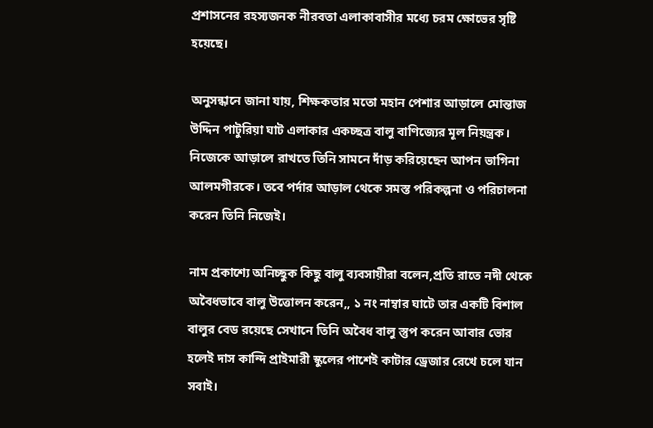প্রশাসনের রহস্যজনক নীরবতা এলাকাবাসীর মধ্যে চরম ক্ষোভের সৃষ্টি হয়েছে।

অনুসন্ধানে জানা যায়, শিক্ষকতার মতো মহান পেশার আড়ালে মোন্তাজ উদ্দিন পাটুরিয়া ঘাট এলাকার একচ্ছত্র বালু বাণিজ্যের মূল নিয়ন্ত্রক। নিজেকে আড়ালে রাখতে তিনি সামনে দাঁড় করিয়েছেন আপন ভাগিনা আলমগীরকে। তবে পর্দার আড়াল থেকে সমস্ত পরিকল্পনা ও পরিচালনা করেন তিনি নিজেই।

নাম প্রকাশ্যে অনিচ্ছুক কিছু বালু ব্যবসায়ীরা বলেন,প্রতি রাতে নদী থেকে অবৈধভাবে বালু উত্তোলন করেন,, ১ নং নাম্বার ঘাটে তার একটি বিশাল বালুর বেড রয়েছে সেখানে তিনি অবৈধ বালু স্তুপ করেন আবার ভোর হলেই দাস কান্দি প্রাইমারী স্কুলের পাশেই কাটার ড্রেজার রেখে চলে যান সবাই।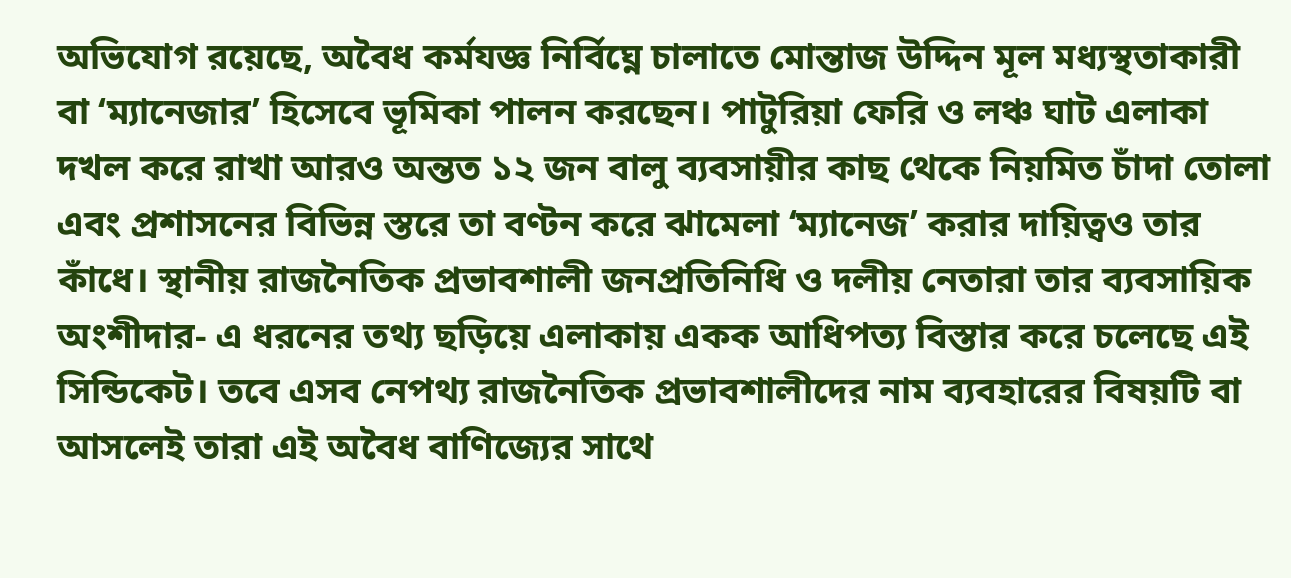অভিযোগ রয়েছে, অবৈধ কর্মযজ্ঞ নির্বিঘ্নে চালাতে মোন্তাজ উদ্দিন মূল মধ্যস্থতাকারী বা ‘ম্যানেজার’ হিসেবে ভূমিকা পালন করছেন। পাটুরিয়া ফেরি ও লঞ্চ ঘাট এলাকা দখল করে রাখা আরও অন্তত ১২ জন বালু ব্যবসায়ীর কাছ থেকে নিয়মিত চাঁদা তোলা এবং প্রশাসনের বিভিন্ন স্তরে তা বণ্টন করে ঝামেলা ‘ম্যানেজ’ করার দায়িত্বও তার কাঁধে। স্থানীয় রাজনৈতিক প্রভাবশালী জনপ্রতিনিধি ও দলীয় নেতারা তার ব্যবসায়িক অংশীদার- এ ধরনের তথ্য ছড়িয়ে এলাকায় একক আধিপত্য বিস্তার করে চলেছে এই সিন্ডিকেট। তবে এসব নেপথ্য রাজনৈতিক প্রভাবশালীদের নাম ব্যবহারের বিষয়টি বা আসলেই তারা এই অবৈধ বাণিজ্যের সাথে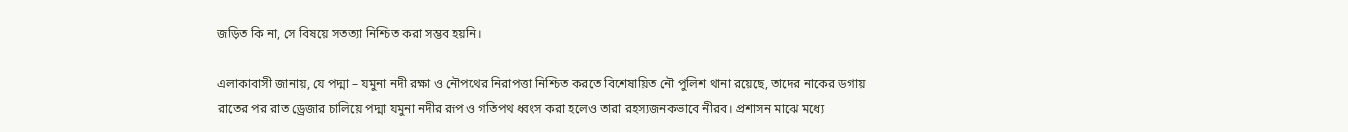জড়িত কি না, সে বিষয়ে সতত্যা নিশ্চিত করা সম্ভব হয়নি।

এলাকাবাসী জানায়, যে পদ্মা – যমুনা নদী রক্ষা ও নৌপথের নিরাপত্তা নিশ্চিত করতে বিশেষায়িত নৌ পুলিশ থানা রয়েছে, তাদের নাকের ডগায় রাতের পর রাত ড্রেজার চালিয়ে পদ্মা যমুনা নদীর রূপ ও গতিপথ ধ্বংস করা হলেও তারা রহস্যজনকভাবে নীরব। প্রশাসন মাঝে মধ্যে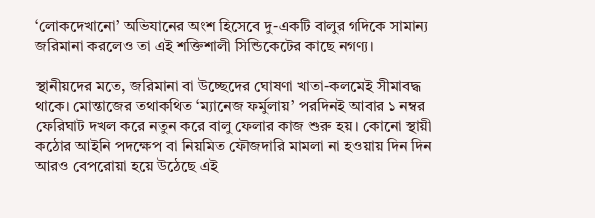‘লোকদেখানো’ অভিযানের অংশ হিসেবে দু-একটি বালুর গদিকে সামান্য জরিমানা করলেও তা এই শক্তিশালী সিন্ডিকেটের কাছে নগণ্য।

স্থানীয়দের মতে, জরিমানা বা উচ্ছেদের ঘোষণা খাতা-কলমেই সীমাবদ্ধ থাকে। মোন্তাজের তথাকথিত ‘ম্যানেজ ফর্মুলায়’ পরদিনই আবার ১ নম্বর ফেরিঘাট দখল করে নতুন করে বালু ফেলার কাজ শুরু হয়। কোনো স্থায়ী কঠোর আইনি পদক্ষেপ বা নিয়মিত ফৌজদারি মামলা না হওয়ায় দিন দিন আরও বেপরোয়া হয়ে উঠেছে এই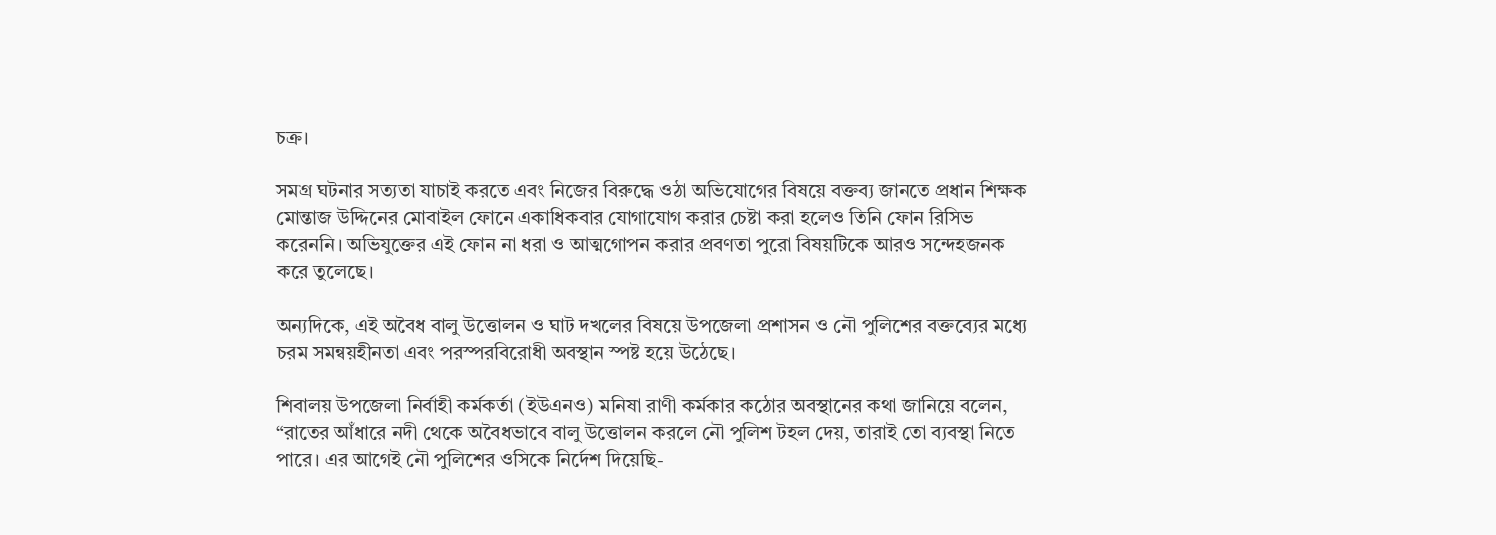চক্র।

সমগ্র ঘটনার সত্যতা যাচাই করতে এবং নিজের বিরুদ্ধে ওঠা অভিযোগের বিষয়ে বক্তব্য জানতে প্রধান শিক্ষক মোন্তাজ উদ্দিনের মোবাইল ফোনে একাধিকবার যোগাযোগ করার চেষ্টা করা হলেও তিনি ফোন রিসিভ করেননি। অভিযুক্তের এই ফোন না ধরা ও আত্মগোপন করার প্রবণতা পুরো বিষয়টিকে আরও সন্দেহজনক করে তুলেছে।

অন্যদিকে, এই অবৈধ বালু উত্তোলন ও ঘাট দখলের বিষয়ে উপজেলা প্রশাসন ও নৌ পুলিশের বক্তব্যের মধ্যে চরম সমন্বয়হীনতা এবং পরস্পরবিরোধী অবস্থান স্পষ্ট হয়ে উঠেছে।

শিবালয় উপজেলা নির্বাহী কর্মকর্তা (ইউএনও) মনিষা রাণী কর্মকার কঠোর অবস্থানের কথা জানিয়ে বলেন, “রাতের আঁধারে নদী থেকে অবৈধভাবে বালু উত্তোলন করলে নৌ পুলিশ টহল দেয়, তারাই তো ব্যবস্থা নিতে পারে। এর আগেই নৌ পুলিশের ওসিকে নির্দেশ দিয়েছি-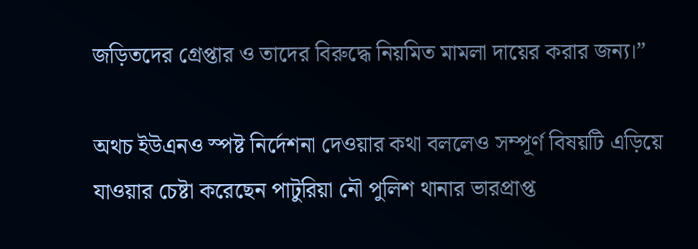জড়িতদের গ্রেপ্তার ও তাদের বিরুদ্ধে নিয়মিত মামলা দায়ের করার জন্য।”

অথচ ইউএনও স্পষ্ট নির্দেশনা দেওয়ার কথা বললেও সম্পূর্ণ বিষয়টি এড়িয়ে যাওয়ার চেষ্টা করেছেন পাটুরিয়া নৌ পুলিশ থানার ভারপ্রাপ্ত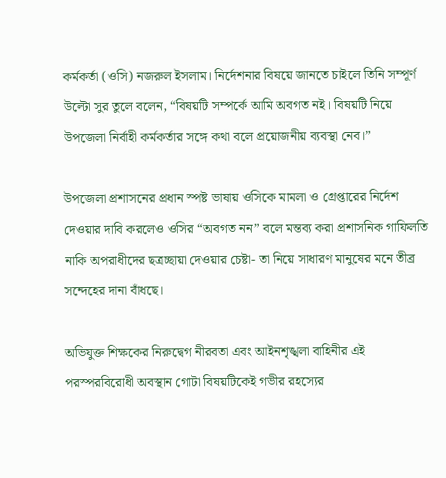কর্মকর্তা (ওসি) নজরুল ইসলাম। নির্দেশনার বিষয়ে জানতে চাইলে তিনি সম্পূর্ণ উল্টো সুর তুলে বলেন, “বিষয়টি সম্পর্কে আমি অবগত নই। বিষয়টি নিয়ে উপজেলা নির্বাহী কর্মকর্তার সঙ্গে কথা বলে প্রয়োজনীয় ব্যবস্থা নেব।”

উপজেলা প্রশাসনের প্রধান স্পষ্ট ভাষায় ওসিকে মামলা ও গ্রেপ্তারের নির্দেশ দেওয়ার দাবি করলেও ওসির “অবগত নন” বলে মন্তব্য করা প্রশাসনিক গাফিলতি নাকি অপরাধীদের ছত্রচ্ছায়া দেওয়ার চেষ্টা- তা নিয়ে সাধারণ মানুষের মনে তীব্র সন্দেহের দানা বাঁধছে।

অভিযুক্ত শিক্ষকের নিরুদ্বেগ নীরবতা এবং আইনশৃঙ্খলা বাহিনীর এই পরস্পরবিরোধী অবস্থান গোটা বিষয়টিকেই গভীর রহস্যের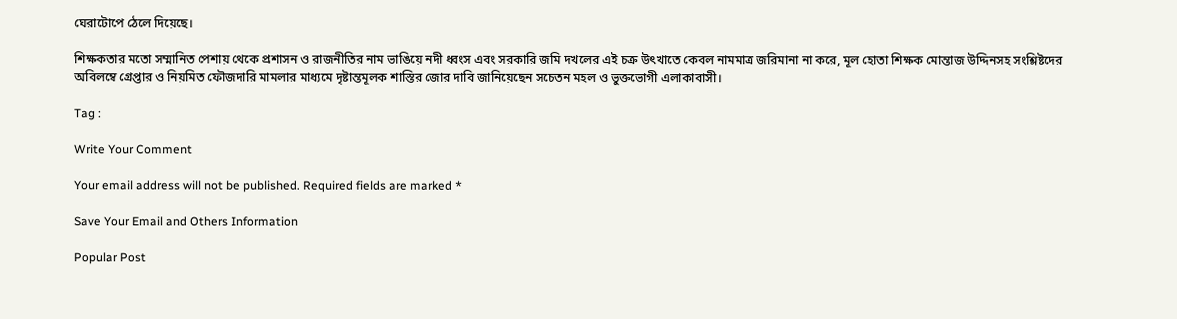ঘেরাটোপে ঠেলে দিয়েছে।

শিক্ষকতার মতো সম্মানিত পেশায় থেকে প্রশাসন ও রাজনীতির নাম ভাঙিয়ে নদী ধ্বংস এবং সরকারি জমি দখলের এই চক্র উৎখাতে কেবল নামমাত্র জরিমানা না করে, মূল হোতা শিক্ষক মোন্তাজ উদ্দিনসহ সংশ্লিষ্টদের অবিলম্বে গ্রেপ্তার ও নিয়মিত ফৌজদারি মামলার মাধ্যমে দৃষ্টান্তমূলক শাস্তির জোর দাবি জানিয়েছেন সচেতন মহল ও ভুক্তভোগী এলাকাবাসী।

Tag :

Write Your Comment

Your email address will not be published. Required fields are marked *

Save Your Email and Others Information

Popular Post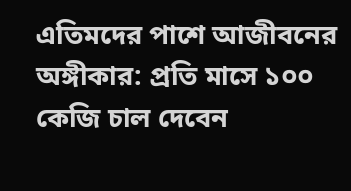এতিমদের পাশে আজীবনের অঙ্গীকার: প্রতি মাসে ১০০ কেজি চাল দেবেন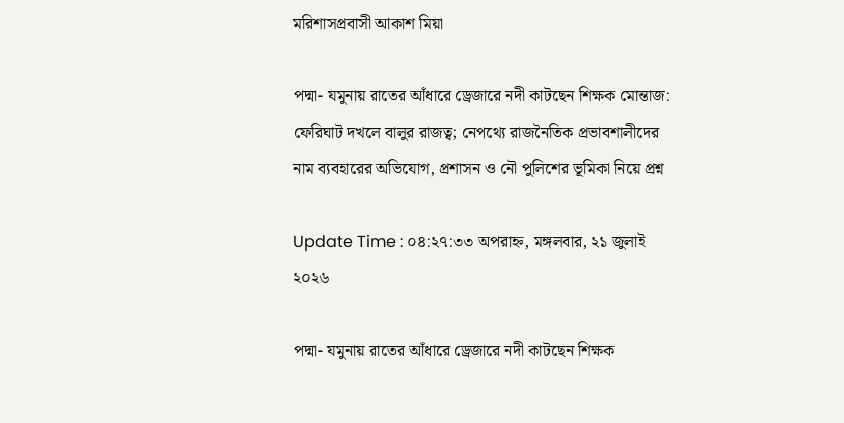মরিশাসপ্রবাসী আকাশ মিয়া

পদ্মা- যমুনায় রাতের আঁধারে ড্রেজারে নদী কাটছেন শিক্ষক মোন্তাজ: ফেরিঘাট দখলে বালুর রাজত্ব; নেপথ্যে রাজনৈতিক প্রভাবশালীদের নাম ব্যবহারের অভিযোগ, প্রশাসন ও নৌ পুলিশের ভূমিকা নিয়ে প্রশ্ন

Update Time : ০৪:২৭:৩৩ অপরাহ্ন, মঙ্গলবার, ২১ জুলাই ২০২৬

পদ্মা- যমুনায় রাতের আঁধারে ড্রেজারে নদী কাটছেন শিক্ষক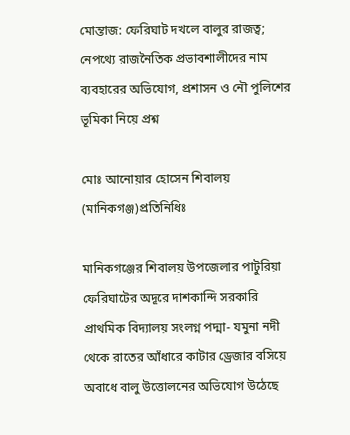মোন্তাজ: ফেরিঘাট দখলে বালুর রাজত্ব; নেপথ্যে রাজনৈতিক প্রভাবশালীদের নাম ব্যবহারের অভিযোগ, প্রশাসন ও নৌ পুলিশের ভূমিকা নিয়ে প্রশ্ন

মোঃ আনোয়ার হোসেন শিবালয় (মানিকগঞ্জ)প্রতিনিধিঃ

মানিকগঞ্জের শিবালয় উপজেলার পাটুরিয়া ফেরিঘাটের অদূরে দাশকান্দি সরকারি প্রাথমিক বিদ্যালয় সংলগ্ন পদ্মা- যমুনা নদী থেকে রাতের আঁধারে কাটার ড্রেজার বসিয়ে অবাধে বালু উত্তোলনের অভিযোগ উঠেছে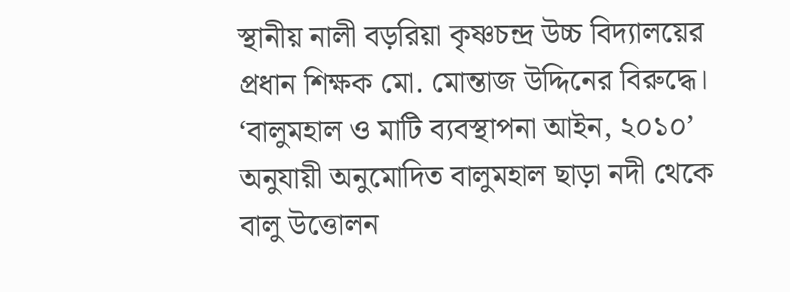স্থানীয় নালী বড়রিয়া কৃষ্ণচন্দ্র উচ্চ বিদ্যালয়ের প্রধান শিক্ষক মো. মোন্তাজ উদ্দিনের বিরুদ্ধে। ‘বালুমহাল ও মাটি ব্যবস্থাপনা আইন, ২০১০’ অনুযায়ী অনুমোদিত বালুমহাল ছাড়া নদী থেকে বালু উত্তোলন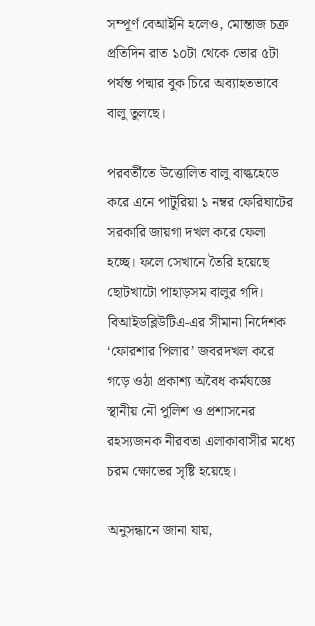সম্পূর্ণ বেআইনি হলেও, মোন্তাজ চক্র প্রতিদিন রাত ১০টা থেকে ভোর ৫টা পর্যন্ত পদ্মার বুক চিরে অব্যাহতভাবে বালু তুলছে।

পরবর্তীতে উত্তোলিত বালু বাল্কহেডে করে এনে পাটুরিয়া ১ নম্বর ফেরিঘাটের সরকারি জায়গা দখল করে ফেলা হচ্ছে। ফলে সেখানে তৈরি হয়েছে ছোটখাটো পাহাড়সম বালুর গদি। বিআইডব্লিউটিএ-এর সীমানা নির্দেশক ‘ফোরশার পিলার’ জবরদখল করে গড়ে ওঠা প্রকাশ্য অবৈধ কর্মযজ্ঞে স্থানীয় নৌ পুলিশ ও প্রশাসনের রহস্যজনক নীরবতা এলাকাবাসীর মধ্যে চরম ক্ষোভের সৃষ্টি হয়েছে।

অনুসন্ধানে জানা যায়,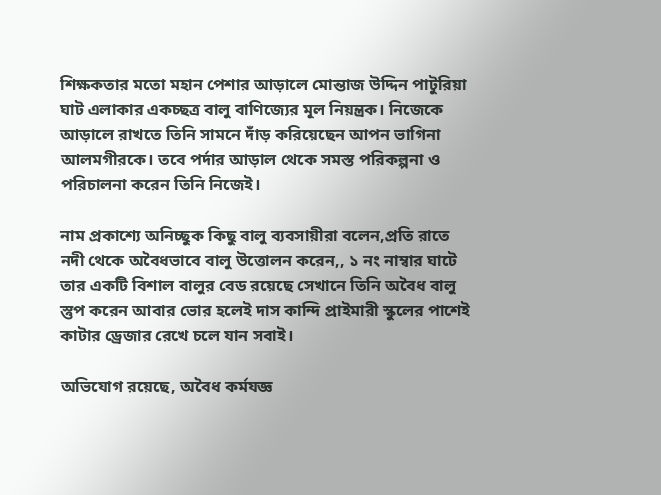শিক্ষকতার মতো মহান পেশার আড়ালে মোন্তাজ উদ্দিন পাটুরিয়া ঘাট এলাকার একচ্ছত্র বালু বাণিজ্যের মূল নিয়ন্ত্রক। নিজেকে আড়ালে রাখতে তিনি সামনে দাঁড় করিয়েছেন আপন ভাগিনা আলমগীরকে। তবে পর্দার আড়াল থেকে সমস্ত পরিকল্পনা ও পরিচালনা করেন তিনি নিজেই।

নাম প্রকাশ্যে অনিচ্ছুক কিছু বালু ব্যবসায়ীরা বলেন,প্রতি রাতে নদী থেকে অবৈধভাবে বালু উত্তোলন করেন,, ১ নং নাম্বার ঘাটে তার একটি বিশাল বালুর বেড রয়েছে সেখানে তিনি অবৈধ বালু স্তুপ করেন আবার ভোর হলেই দাস কান্দি প্রাইমারী স্কুলের পাশেই কাটার ড্রেজার রেখে চলে যান সবাই।

অভিযোগ রয়েছে, অবৈধ কর্মযজ্ঞ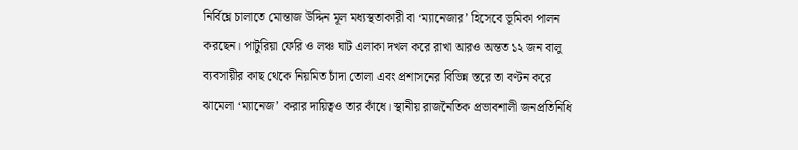নির্বিঘ্নে চালাতে মোন্তাজ উদ্দিন মূল মধ্যস্থতাকারী বা ‘ম্যানেজার’ হিসেবে ভূমিকা পালন করছেন। পাটুরিয়া ফেরি ও লঞ্চ ঘাট এলাকা দখল করে রাখা আরও অন্তত ১২ জন বালু ব্যবসায়ীর কাছ থেকে নিয়মিত চাঁদা তোলা এবং প্রশাসনের বিভিন্ন স্তরে তা বণ্টন করে ঝামেলা ‘ম্যানেজ’ করার দায়িত্বও তার কাঁধে। স্থানীয় রাজনৈতিক প্রভাবশালী জনপ্রতিনিধি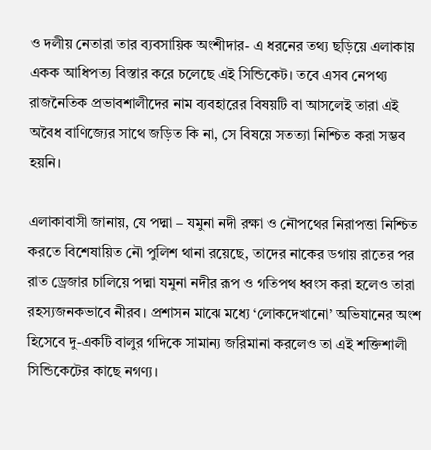ও দলীয় নেতারা তার ব্যবসায়িক অংশীদার- এ ধরনের তথ্য ছড়িয়ে এলাকায় একক আধিপত্য বিস্তার করে চলেছে এই সিন্ডিকেট। তবে এসব নেপথ্য রাজনৈতিক প্রভাবশালীদের নাম ব্যবহারের বিষয়টি বা আসলেই তারা এই অবৈধ বাণিজ্যের সাথে জড়িত কি না, সে বিষয়ে সতত্যা নিশ্চিত করা সম্ভব হয়নি।

এলাকাবাসী জানায়, যে পদ্মা – যমুনা নদী রক্ষা ও নৌপথের নিরাপত্তা নিশ্চিত করতে বিশেষায়িত নৌ পুলিশ থানা রয়েছে, তাদের নাকের ডগায় রাতের পর রাত ড্রেজার চালিয়ে পদ্মা যমুনা নদীর রূপ ও গতিপথ ধ্বংস করা হলেও তারা রহস্যজনকভাবে নীরব। প্রশাসন মাঝে মধ্যে ‘লোকদেখানো’ অভিযানের অংশ হিসেবে দু-একটি বালুর গদিকে সামান্য জরিমানা করলেও তা এই শক্তিশালী সিন্ডিকেটের কাছে নগণ্য।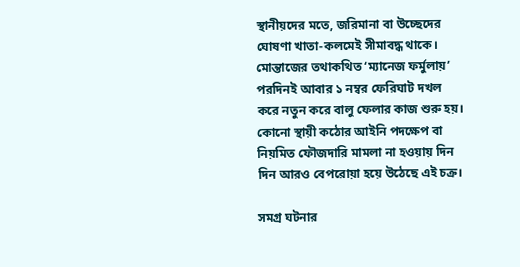স্থানীয়দের মতে, জরিমানা বা উচ্ছেদের ঘোষণা খাতা-কলমেই সীমাবদ্ধ থাকে। মোন্তাজের তথাকথিত ‘ম্যানেজ ফর্মুলায়’ পরদিনই আবার ১ নম্বর ফেরিঘাট দখল করে নতুন করে বালু ফেলার কাজ শুরু হয়। কোনো স্থায়ী কঠোর আইনি পদক্ষেপ বা নিয়মিত ফৌজদারি মামলা না হওয়ায় দিন দিন আরও বেপরোয়া হয়ে উঠেছে এই চক্র।

সমগ্র ঘটনার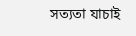সত্যতা যাচাই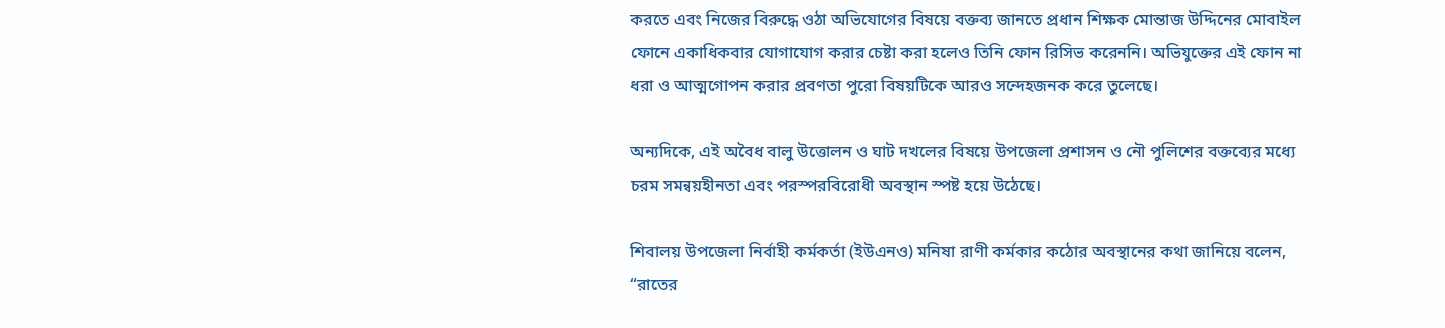করতে এবং নিজের বিরুদ্ধে ওঠা অভিযোগের বিষয়ে বক্তব্য জানতে প্রধান শিক্ষক মোন্তাজ উদ্দিনের মোবাইল ফোনে একাধিকবার যোগাযোগ করার চেষ্টা করা হলেও তিনি ফোন রিসিভ করেননি। অভিযুক্তের এই ফোন না ধরা ও আত্মগোপন করার প্রবণতা পুরো বিষয়টিকে আরও সন্দেহজনক করে তুলেছে।

অন্যদিকে, এই অবৈধ বালু উত্তোলন ও ঘাট দখলের বিষয়ে উপজেলা প্রশাসন ও নৌ পুলিশের বক্তব্যের মধ্যে চরম সমন্বয়হীনতা এবং পরস্পরবিরোধী অবস্থান স্পষ্ট হয়ে উঠেছে।

শিবালয় উপজেলা নির্বাহী কর্মকর্তা (ইউএনও) মনিষা রাণী কর্মকার কঠোর অবস্থানের কথা জানিয়ে বলেন, “রাতের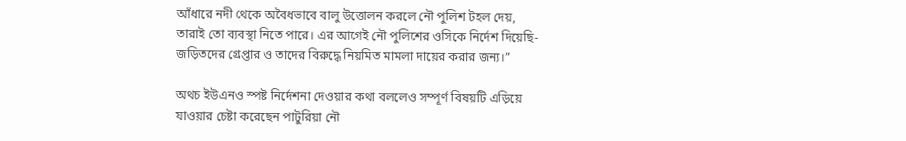আঁধারে নদী থেকে অবৈধভাবে বালু উত্তোলন করলে নৌ পুলিশ টহল দেয়, তারাই তো ব্যবস্থা নিতে পারে। এর আগেই নৌ পুলিশের ওসিকে নির্দেশ দিয়েছি- জড়িতদের গ্রেপ্তার ও তাদের বিরুদ্ধে নিয়মিত মামলা দায়ের করার জন্য।”

অথচ ইউএনও স্পষ্ট নির্দেশনা দেওয়ার কথা বললেও সম্পূর্ণ বিষয়টি এড়িয়ে যাওয়ার চেষ্টা করেছেন পাটুরিয়া নৌ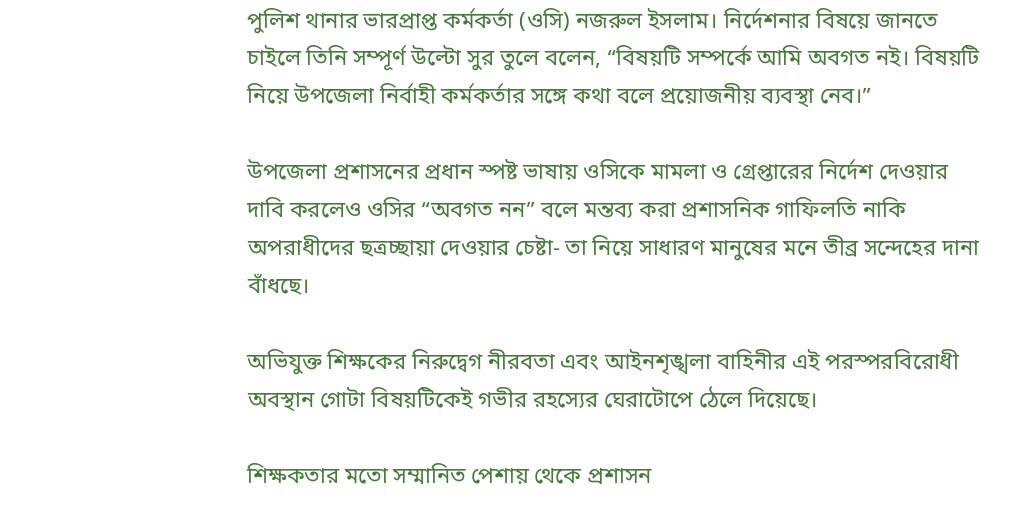পুলিশ থানার ভারপ্রাপ্ত কর্মকর্তা (ওসি) নজরুল ইসলাম। নির্দেশনার বিষয়ে জানতে চাইলে তিনি সম্পূর্ণ উল্টো সুর তুলে বলেন, “বিষয়টি সম্পর্কে আমি অবগত নই। বিষয়টি নিয়ে উপজেলা নির্বাহী কর্মকর্তার সঙ্গে কথা বলে প্রয়োজনীয় ব্যবস্থা নেব।”

উপজেলা প্রশাসনের প্রধান স্পষ্ট ভাষায় ওসিকে মামলা ও গ্রেপ্তারের নির্দেশ দেওয়ার দাবি করলেও ওসির “অবগত নন” বলে মন্তব্য করা প্রশাসনিক গাফিলতি নাকি অপরাধীদের ছত্রচ্ছায়া দেওয়ার চেষ্টা- তা নিয়ে সাধারণ মানুষের মনে তীব্র সন্দেহের দানা বাঁধছে।

অভিযুক্ত শিক্ষকের নিরুদ্বেগ নীরবতা এবং আইনশৃঙ্খলা বাহিনীর এই পরস্পরবিরোধী অবস্থান গোটা বিষয়টিকেই গভীর রহস্যের ঘেরাটোপে ঠেলে দিয়েছে।

শিক্ষকতার মতো সম্মানিত পেশায় থেকে প্রশাসন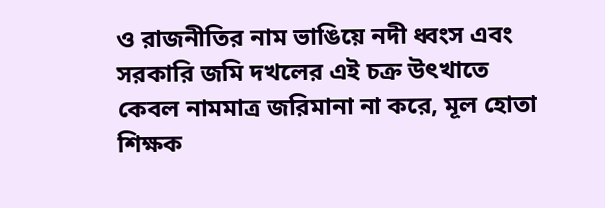ও রাজনীতির নাম ভাঙিয়ে নদী ধ্বংস এবং সরকারি জমি দখলের এই চক্র উৎখাতে কেবল নামমাত্র জরিমানা না করে, মূল হোতা শিক্ষক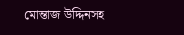মোন্তাজ উদ্দিনসহ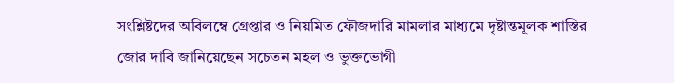সংশ্লিষ্টদের অবিলম্বে গ্রেপ্তার ও নিয়মিত ফৌজদারি মামলার মাধ্যমে দৃষ্টান্তমূলক শাস্তির জোর দাবি জানিয়েছেন সচেতন মহল ও ভুক্তভোগী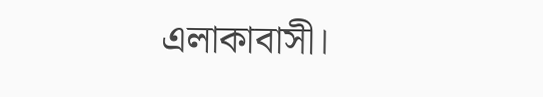এলাকাবাসী।